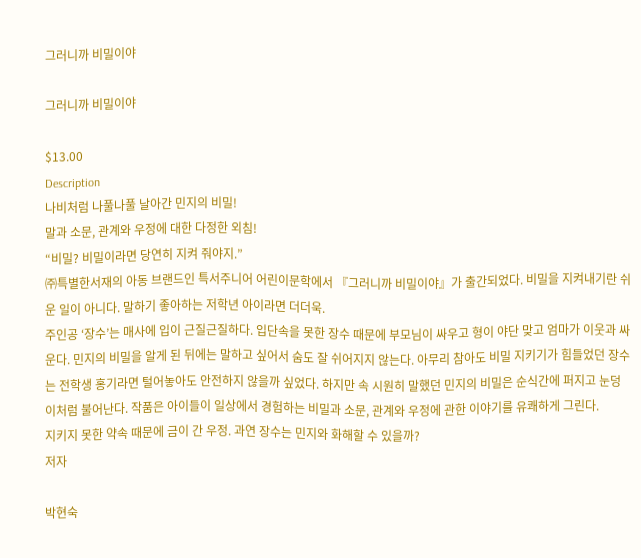그러니까 비밀이야

그러니까 비밀이야

$13.00
Description
나비처럼 나풀나풀 날아간 민지의 비밀!
말과 소문, 관계와 우정에 대한 다정한 외침!
“비밀? 비밀이라면 당연히 지켜 줘야지.”
㈜특별한서재의 아동 브랜드인 특서주니어 어린이문학에서 『그러니까 비밀이야』가 출간되었다. 비밀을 지켜내기란 쉬운 일이 아니다. 말하기 좋아하는 저학년 아이라면 더더욱.
주인공 ‘장수’는 매사에 입이 근질근질하다. 입단속을 못한 장수 때문에 부모님이 싸우고 형이 야단 맞고 엄마가 이웃과 싸운다. 민지의 비밀을 알게 된 뒤에는 말하고 싶어서 숨도 잘 쉬어지지 않는다. 아무리 참아도 비밀 지키기가 힘들었던 장수는 전학생 홍기라면 털어놓아도 안전하지 않을까 싶었다. 하지만 속 시원히 말했던 민지의 비밀은 순식간에 퍼지고 눈덩이처럼 불어난다. 작품은 아이들이 일상에서 경험하는 비밀과 소문, 관계와 우정에 관한 이야기를 유쾌하게 그린다.
지키지 못한 약속 때문에 금이 간 우정. 과연 장수는 민지와 화해할 수 있을까?
저자

박현숙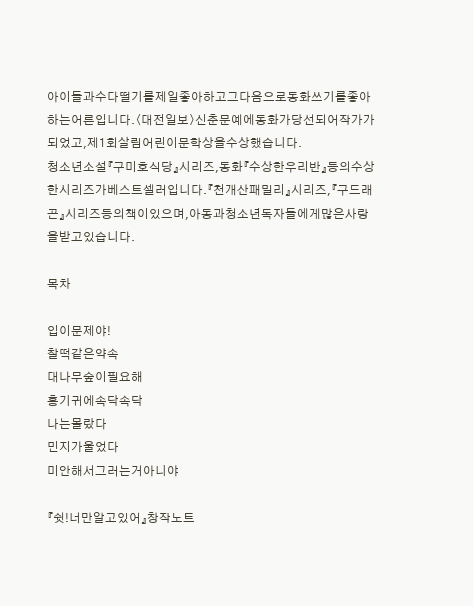아이들과수다떨기를제일좋아하고그다음으로동화쓰기를좋아하는어른입니다.〈대전일보〉신춘문예에동화가당선되어작가가되었고,제1회살림어린이문학상을수상했습니다.
청소년소설『구미호식당』시리즈,동화『수상한우리반』등의수상한시리즈가베스트셀러입니다.『천개산패밀리』시리즈,『구드래곤』시리즈등의책이있으며,아동과청소년독자들에게많은사랑을받고있습니다.

목차

입이문제야!
찰떡같은약속
대나무숲이필요해
홍기귀에속닥속닥
나는몰랐다
민지가울었다
미안해서그러는거아니야

『쉿!너만알고있어』창작노트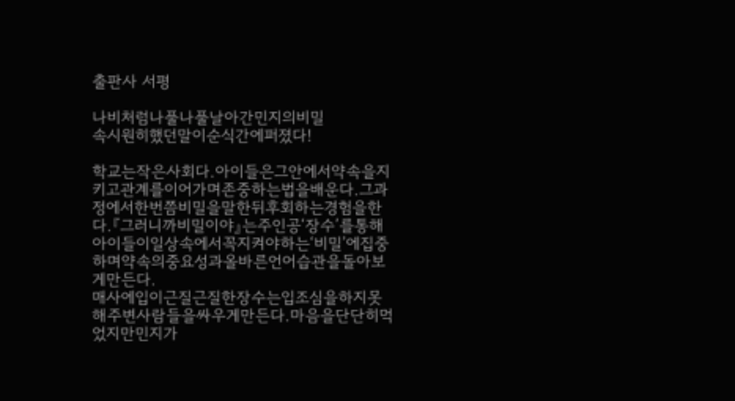출판사 서평

나비처럼나풀나풀날아간민지의비밀
속시원히했던말이순식간에퍼졌다!

학교는작은사회다.아이들은그안에서약속을지키고관계를이어가며존중하는법을배운다.그과정에서한번쯤비밀을말한뒤후회하는경험을한다.『그러니까비밀이야』는주인공‘장수’를통해아이들이일상속에서꼭지켜야하는‘비밀’에집중하며약속의중요성과올바른언어습관을돌아보게만든다.
매사에입이근질근질한장수는입조심을하지못해주변사람들을싸우게만든다.마음을단단히먹었지만민지가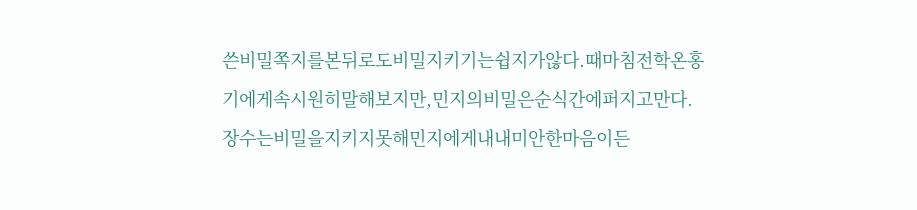쓴비밀쪽지를본뒤로도비밀지키기는쉽지가않다.때마침전학온홍기에게속시원히말해보지만,민지의비밀은순식간에퍼지고만다.장수는비밀을지키지못해민지에게내내미안한마음이든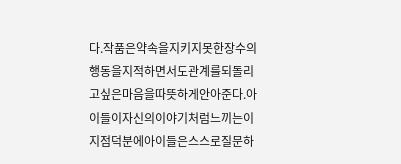다.작품은약속을지키지못한장수의행동을지적하면서도관계를되돌리고싶은마음을따뜻하게안아준다.아이들이자신의이야기처럼느끼는이지점덕분에아이들은스스로질문하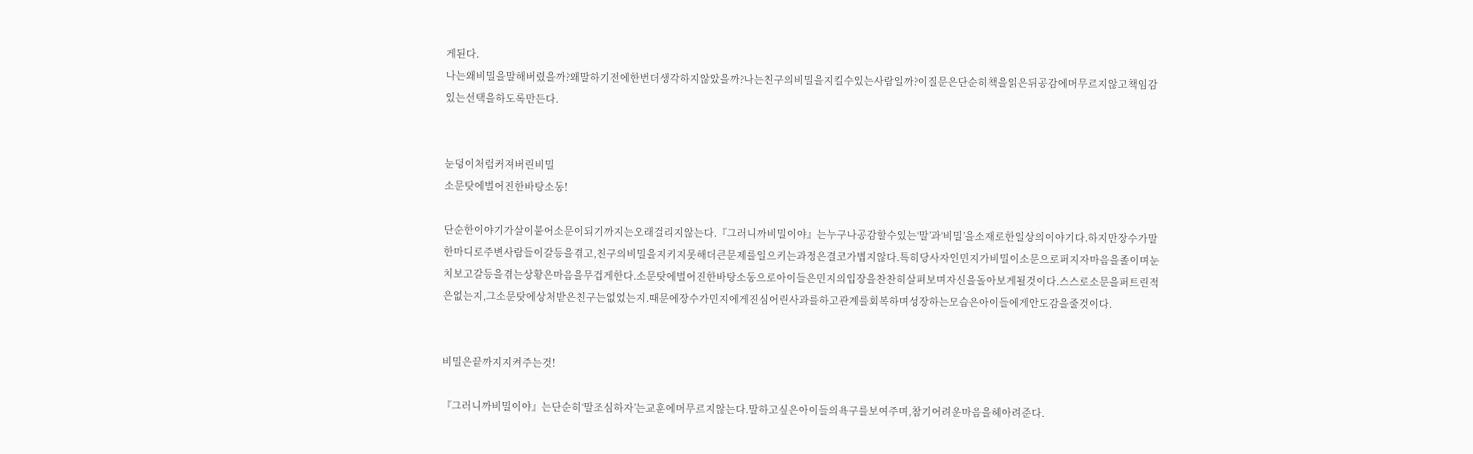게된다.
나는왜비밀을말해버렸을까?왜말하기전에한번더생각하지않았을까?나는친구의비밀을지킬수있는사람일까?이질문은단순히책을읽은뒤공감에머무르지않고책임감있는선택을하도록만든다.


눈덩이처럼커져버린비밀
소문탓에벌어진한바탕소동!

단순한이야기가살이붙어소문이되기까지는오래걸리지않는다.『그러니까비밀이야』는누구나공감할수있는‘말’과‘비밀’을소재로한일상의이야기다.하지만장수가말한마디로주변사람들이갈등을겪고,친구의비밀을지키지못해더큰문제를일으키는과정은결코가볍지않다.특히당사자인민지가비밀이소문으로퍼지자마음을졸이며눈치보고갈등을겪는상황은마음을무겁게한다.소문탓에벌어진한바탕소동으로아이들은민지의입장을찬찬히살펴보며자신을돌아보게될것이다.스스로소문을퍼트린적은없는지,그소문탓에상처받은친구는없었는지.때문에장수가민지에게진심어린사과를하고관계를회복하며성장하는모습은아이들에게안도감을줄것이다.


비밀은끝까지지켜주는것!

『그러니까비밀이야』는단순히‘말조심하자’는교훈에머무르지않는다.말하고싶은아이들의욕구를보여주며,참기어려운마음을헤아려준다.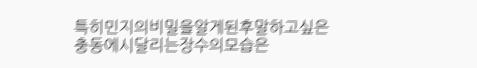특히민지의비밀을알게된후말하고싶은충동에시달리는장수의모습은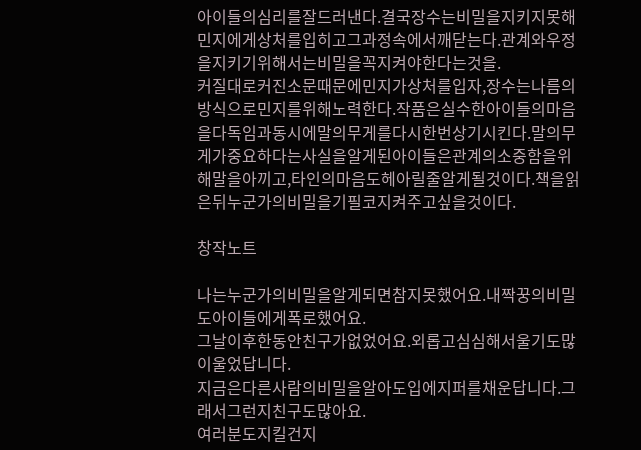아이들의심리를잘드러낸다.결국장수는비밀을지키지못해민지에게상처를입히고그과정속에서깨닫는다.관계와우정을지키기위해서는비밀을꼭지켜야한다는것을.
커질대로커진소문때문에민지가상처를입자,장수는나름의방식으로민지를위해노력한다.작품은실수한아이들의마음을다독임과동시에말의무게를다시한번상기시킨다.말의무게가중요하다는사실을알게된아이들은관계의소중함을위해말을아끼고,타인의마음도헤아릴줄알게될것이다.책을읽은뒤누군가의비밀을기필코지켜주고싶을것이다.

창작노트

나는누군가의비밀을알게되면참지못했어요.내짝꿍의비밀도아이들에게폭로했어요.
그날이후한동안친구가없었어요.외롭고심심해서울기도많이울었답니다.
지금은다른사람의비밀을알아도입에지퍼를채운답니다.그래서그런지친구도많아요.
여러분도지킬건지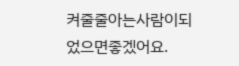켜줄줄아는사람이되었으면좋겠어요.